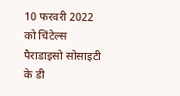10 फरवरी 2022 को चिंटेल्स पैराडाइसो सोसाइटी के डी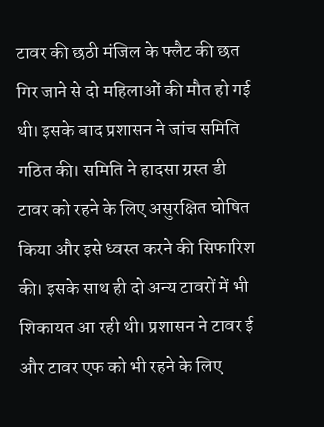टावर की छठी मंजिल के फ्लैट की छत गिर जाने से दो महिलाओं की मौत हो गई थी। इसके बाद प्रशासन ने जांच समिति गठित की। समिति ने हादसा ग्रस्त डी टावर को रहने के लिए असुरक्षित घोषित किया और इसे ध्वस्त करने की सिफारिश की। इसके साथ ही दो अन्य टावरों में भी शिकायत आ रही थी। प्रशासन ने टावर ई और टावर एफ को भी रहने के लिए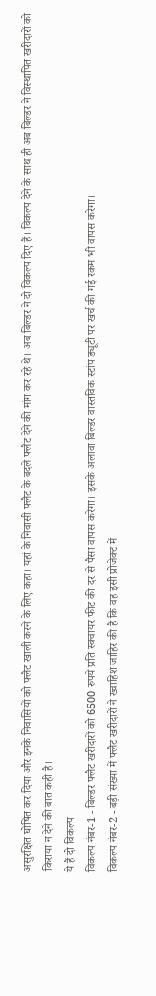असुरक्षित घोषित कर दिया और इनके निवासियों को फ्लैट खाली करने के लिए कहा। यहां के निवासी फ्लैट के बदले फ्लैट देने की मांग कर रहे थे। अब बिल्डर ने दो विकल्प दिए हैं। विकल्प देने के साथ ही अब बिल्डर ने विस्थापित खरीदारों को किराया न देने की बात कही है।
ये हैं दो विकल्प
विकल्प नंबर-1 - बिल्डर फ्लैट खरीदारों को 6500 रुपये प्रति स्क्वायर फीट की दर से पैसा वापस करेगा। इसके अलावा बिल्डर वास्तविक स्टांप ड्यूटी पर खर्च की गई रकम भी वापस करेगा।
विकल्प नंबर-2 - बड़ी संख्या में फ्लैट खरीदारों ने ख्वाहिश जाहिर की है कि वह इसी प्रोजेक्ट में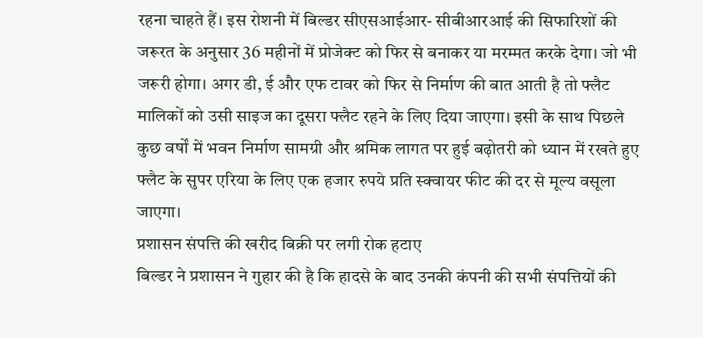रहना चाहते हैं। इस रोशनी में बिल्डर सीएसआईआर- सीबीआरआई की सिफारिशों की जरूरत के अनुसार 36 महीनों में प्रोजेक्ट को फिर से बनाकर या मरम्मत करके देगा। जो भी जरूरी होगा। अगर डी, ई और एफ टावर को फिर से निर्माण की बात आती है तो फ्लैट मालिकों को उसी साइज का दूसरा फ्लैट रहने के लिए दिया जाएगा। इसी के साथ पिछले कुछ वर्षों में भवन निर्माण सामग्री और श्रमिक लागत पर हुई बढ़ोतरी को ध्यान में रखते हुए फ्लैट के सुपर एरिया के लिए एक हजार रुपये प्रति स्क्वायर फीट की दर से मूल्य वसूला जाएगा।
प्रशासन संपत्ति की खरीद बिक्री पर लगी रोक हटाए
बिल्डर ने प्रशासन ने गुहार की है कि हादसे के बाद उनकी कंपनी की सभी संपत्तियों की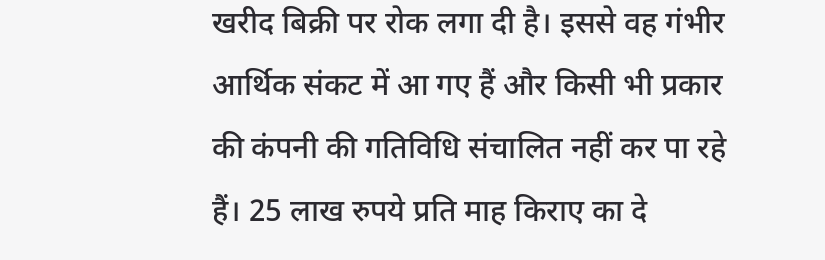खरीद बिक्री पर रोक लगा दी है। इससे वह गंभीर आर्थिक संकट में आ गए हैं और किसी भी प्रकार की कंपनी की गतिविधि संचालित नहीं कर पा रहे हैं। 25 लाख रुपये प्रति माह किराए का दे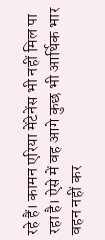रहे हैं। कामन एरिया मेंटेनेंस भी नहीं मिल पा रहा है। ऐसे में वह आगे कुछ भी आर्थिक भार वहन नहीं कर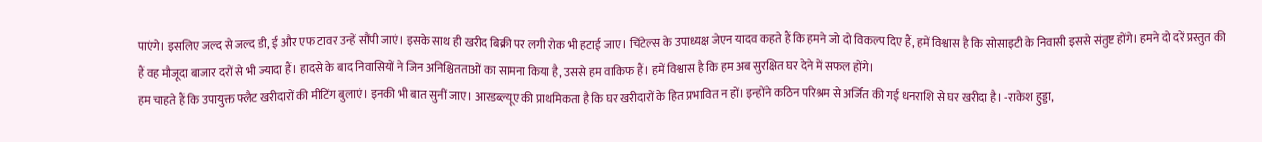पाएंगे। इसलिए जल्द से जल्द डी, ई और एफ टावर उन्हें सौंपी जाएं। इसके साथ ही खरीद बिक्री पर लगी रोक भी हटाई जाए। चिंटेल्स के उपाध्यक्ष जेएन यादव कहते हैं कि हमने जो दो विकल्प दिए हैं, हमें विश्वास है कि सोसाइटी के निवासी इससे संतुष्ट होंगे। हमने दो दरें प्रस्तुत की हैं वह मौजूदा बाजार दरों से भी ज्यादा हैं। हादसे के बाद निवासियों ने जिन अनिश्चितताओं का सामना किया है, उससे हम वाकिफ हैं। हमें विश्वास है कि हम अब सुरक्षित घर देने में सफल होंगे।
हम चाहते हैं कि उपायुक्त फ्लैट खरीदारों की मीटिंग बुलाएं। इनकी भी बात सुनीं जाए। आरडब्ल्यूए की प्राथमिकता है कि घर खरीदारों के हित प्रभावित न हों। इन्होंने कठिन परिश्रम से अर्जित की गई धनराशि से घर खरीदा है। -राकेश हुड्डा,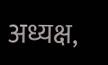अध्यक्ष,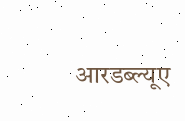आरडब्ल्यूए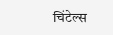चिंटेल्स